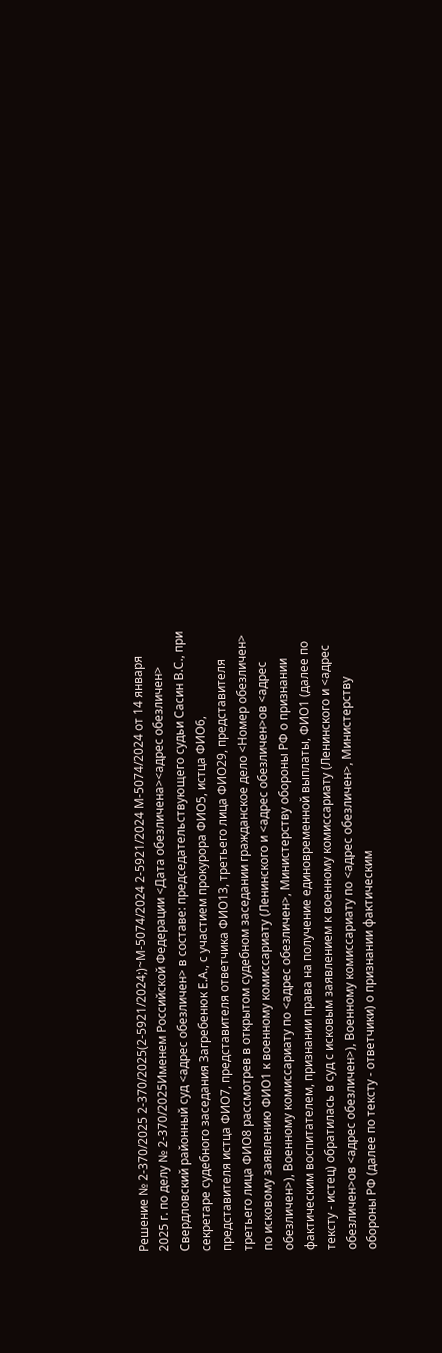Решение № 2-370/2025 2-370/2025(2-5921/2024;)~М-5074/2024 2-5921/2024 М-5074/2024 от 14 января 2025 г. по делу № 2-370/2025Именем Российской Федерации <Дата обезличена><адрес обезличен> Свердловский районный суд <адрес обезличен> в составе: председательствующего судьи Сасин В.С., при секретаре судебного заседания Загребенюк Е.А., с участием прокурора ФИО5, истца ФИО6, представителя истца ФИО7, представителя ответчика ФИО13, третьего лица ФИО29, представителя третьего лица ФИО8 рассмотрев в открытом судебном заседании гражданское дело <Номер обезличен> по исковому заявлению ФИО1 к военному комиссариату (Ленинского и <адрес обезличен>ов <адрес обезличен>), Военному комиссариату по <адрес обезличен>, Министерству обороны РФ о признании фактическим воспитателем, признании права на получение единовременной выплаты, ФИО1 (далее по тексту - истец) обратилась в суд с исковым заявлением к военному комиссариату (Ленинского и <адрес обезличен>ов <адрес обезличен>), Военному комиссариату по <адрес обезличен>, Министерству обороны РФ (далее по тексту - ответчики) о признании фактическим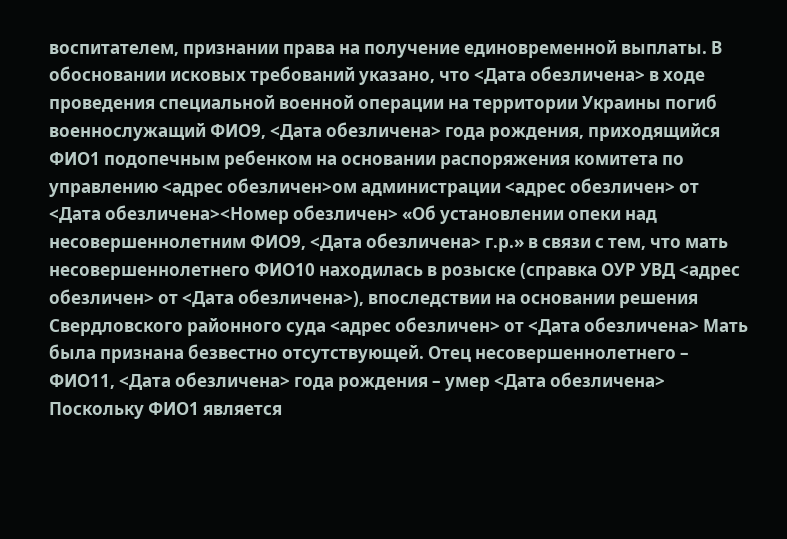воспитателем, признании права на получение единовременной выплаты. В обосновании исковых требований указано, что <Дата обезличена> в ходе проведения специальной военной операции на территории Украины погиб военнослужащий ФИО9, <Дата обезличена> года рождения, приходящийся ФИО1 подопечным ребенком на основании распоряжения комитета по управлению <адрес обезличен>ом администрации <адрес обезличен> от <Дата обезличена><Номер обезличен> «Об установлении опеки над несовершеннолетним ФИО9, <Дата обезличена> г.р.» в связи с тем, что мать несовершеннолетнего ФИО10 находилась в розыске (справка ОУР УВД <адрес обезличен> от <Дата обезличена>), впоследствии на основании решения Свердловского районного суда <адрес обезличен> от <Дата обезличена> Мать была признана безвестно отсутствующей. Отец несовершеннолетнего – ФИО11, <Дата обезличена> года рождения – умер <Дата обезличена> Поскольку ФИО1 является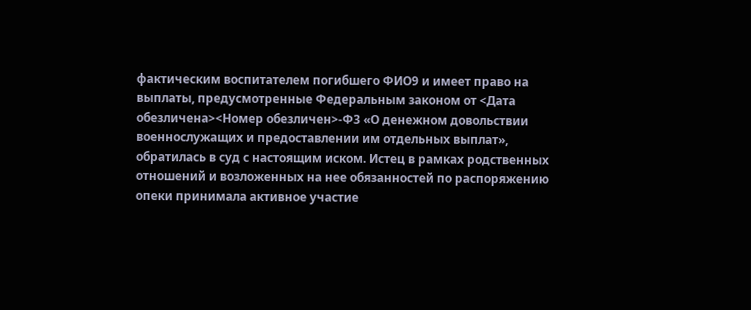фактическим воспитателем погибшего ФИО9 и имеет право на выплаты, предусмотренные Федеральным законом от <Дата обезличена><Номер обезличен>-Ф3 «О денежном довольствии военнослужащих и предоставлении им отдельных выплат», обратилась в суд с настоящим иском. Истец в рамках родственных отношений и возложенных на нее обязанностей по распоряжению опеки принимала активное участие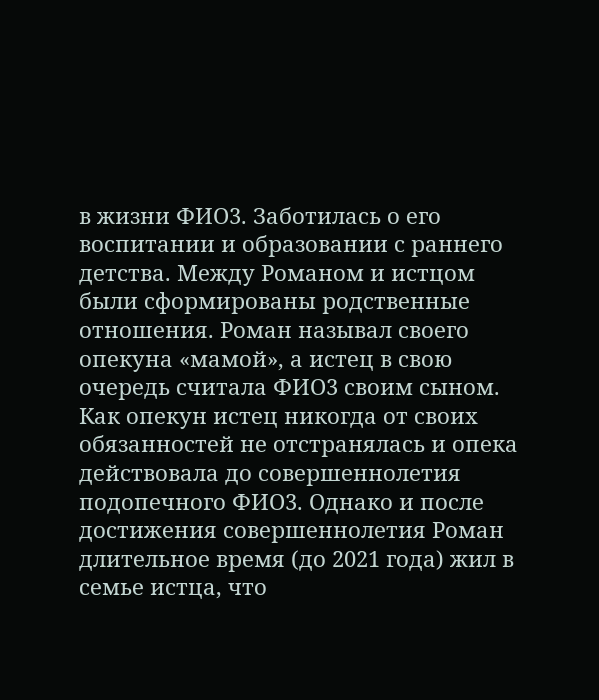в жизни ФИО3. Заботилась о его воспитании и образовании с раннего детства. Между Романом и истцом были сформированы родственные отношения. Роман называл своего опекуна «мамой», а истец в свою очередь считала ФИО3 своим сыном. Как опекун истец никогда от своих обязанностей не отстранялась и опека действовала до совершеннолетия подопечного ФИО3. Однако и после достижения совершеннолетия Роман длительное время (до 2021 года) жил в семье истца, что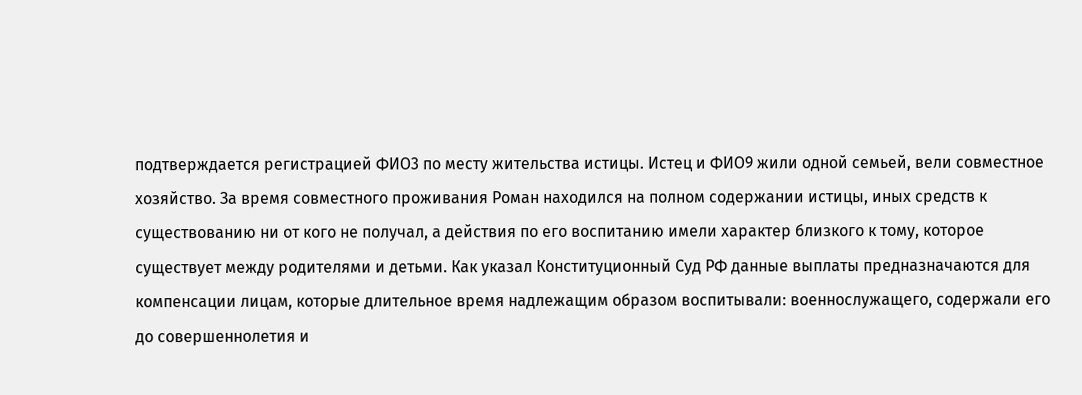подтверждается регистрацией ФИО3 по месту жительства истицы. Истец и ФИО9 жили одной семьей, вели совместное хозяйство. За время совместного проживания Роман находился на полном содержании истицы, иных средств к существованию ни от кого не получал, а действия по его воспитанию имели характер близкого к тому, которое существует между родителями и детьми. Как указал Конституционный Суд РФ данные выплаты предназначаются для компенсации лицам, которые длительное время надлежащим образом воспитывали: военнослужащего, содержали его до совершеннолетия и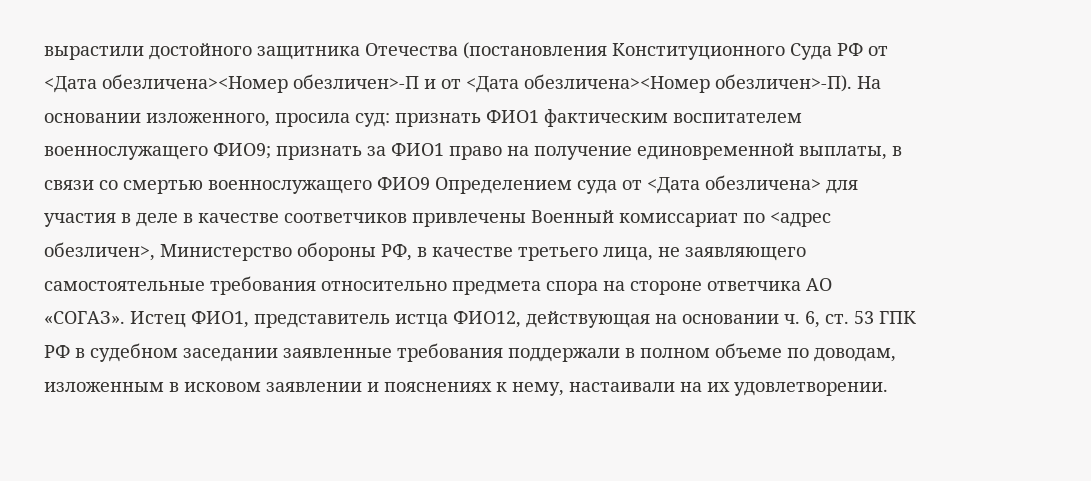вырастили достойного защитника Отечества (постановления Конституционного Суда РФ от <Дата обезличена><Номер обезличен>-П и от <Дата обезличена><Номер обезличен>-П). На основании изложенного, просила суд: признать ФИО1 фактическим воспитателем военнослужащего ФИО9; признать за ФИО1 право на получение единовременной выплаты, в связи со смертью военнослужащего ФИО9 Определением суда от <Дата обезличена> для участия в деле в качестве соответчиков привлечены Военный комиссариат по <адрес обезличен>, Министерство обороны РФ, в качестве третьего лица, не заявляющего самостоятельные требования относительно предмета спора на стороне ответчика АО «СОГАЗ». Истец ФИО1, представитель истца ФИО12, действующая на основании ч. 6, ст. 53 ГПК РФ в судебном заседании заявленные требования поддержали в полном объеме по доводам, изложенным в исковом заявлении и пояснениях к нему, настаивали на их удовлетворении.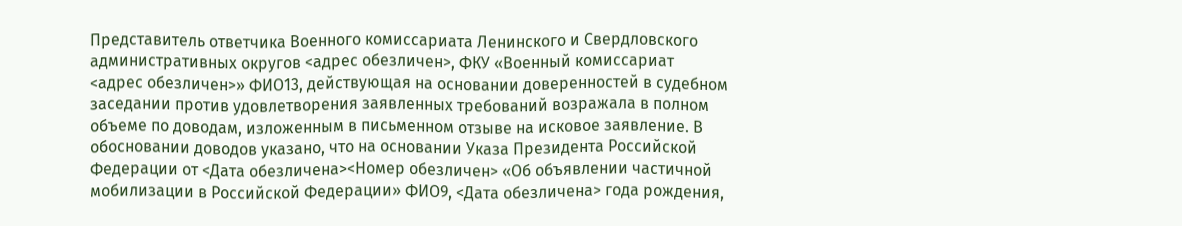Представитель ответчика Военного комиссариата Ленинского и Свердловского административных округов <адрес обезличен>, ФКУ «Военный комиссариат <адрес обезличен>» ФИО13, действующая на основании доверенностей в судебном заседании против удовлетворения заявленных требований возражала в полном объеме по доводам, изложенным в письменном отзыве на исковое заявление. В обосновании доводов указано, что на основании Указа Президента Российской Федерации от <Дата обезличена><Номер обезличен> «Об объявлении частичной мобилизации в Российской Федерации» ФИО9, <Дата обезличена> года рождения,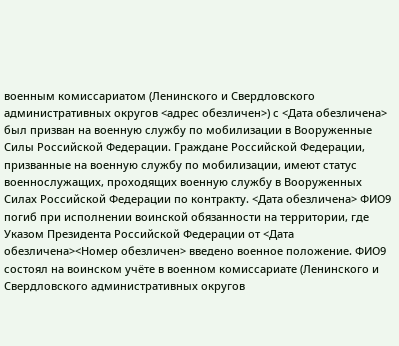военным комиссариатом (Ленинского и Свердловского административных округов <адрес обезличен>) с <Дата обезличена> был призван на военную службу по мобилизации в Вооруженные Силы Российской Федерации. Граждане Российской Федерации, призванные на военную службу по мобилизации, имеют статус военнослужащих, проходящих военную службу в Вооруженных Силах Российской Федерации по контракту. <Дата обезличена> ФИО9 погиб при исполнении воинской обязанности на территории, где Указом Президента Российской Федерации от <Дата обезличена><Номер обезличен> введено военное положение. ФИО9 состоял на воинском учёте в военном комиссариате (Ленинского и Свердловского административных округов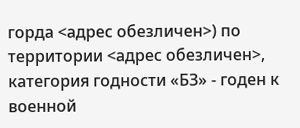горда <адрес обезличен>) по территории <адрес обезличен>, категория годности «БЗ» - годен к военной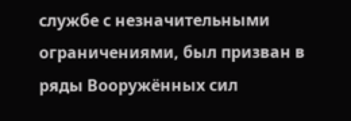службе с незначительными ограничениями, был призван в ряды Вооружённых сил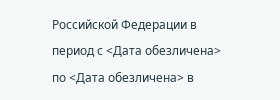Российской Федерации в период с <Дата обезличена> по <Дата обезличена> в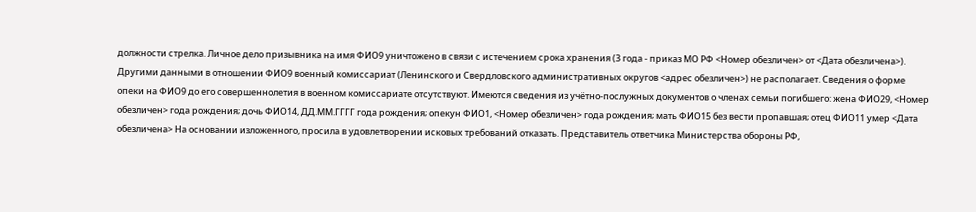должности стрелка. Личное дело призывника на имя ФИО9 уничтожено в связи с истечением срока хранения (3 года - приказ МО РФ <Номер обезличен> от <Дата обезличена>). Другими данными в отношении ФИО9 военный комиссариат (Ленинского и Свердловского административных округов <адрес обезличен>) не располагает. Сведения о форме опеки на ФИО9 до его совершеннолетия в военном комиссариате отсутствуют. Имеются сведения из учётно-послужных документов о членах семьи погибшего: жена ФИО29, <Номер обезличен> года рождения; дочь ФИО14, ДД.ММ.ГГГГ года рождения; опекун ФИО1, <Номер обезличен> года рождения; мать ФИО15 без вести пропавшая; отец ФИО11 умер <Дата обезличена> На основании изложенного, просила в удовлетворении исковых требований отказать. Представитель ответчика Министерства обороны РФ,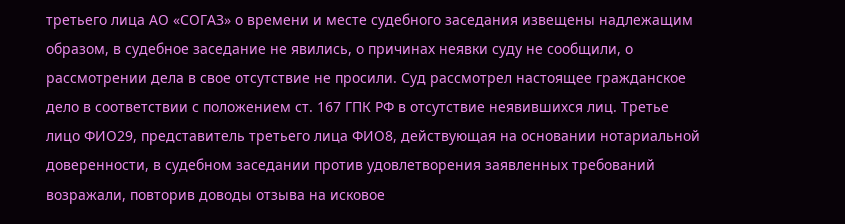третьего лица АО «СОГАЗ» о времени и месте судебного заседания извещены надлежащим образом, в судебное заседание не явились, о причинах неявки суду не сообщили, о рассмотрении дела в свое отсутствие не просили. Суд рассмотрел настоящее гражданское дело в соответствии с положением ст. 167 ГПК РФ в отсутствие неявившихся лиц. Третье лицо ФИО29, представитель третьего лица ФИО8, действующая на основании нотариальной доверенности, в судебном заседании против удовлетворения заявленных требований возражали, повторив доводы отзыва на исковое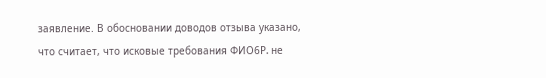заявление. В обосновании доводов отзыва указано, что считает, что исковые требования ФИО6P. не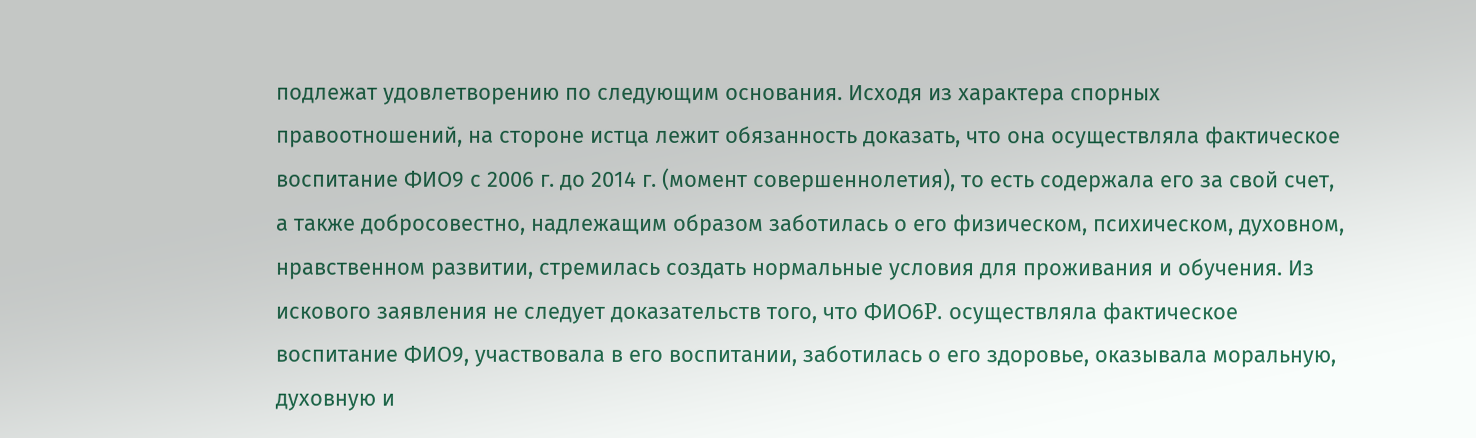подлежат удовлетворению по следующим основания. Исходя из характера спорных правоотношений, на стороне истца лежит обязанность доказать, что она осуществляла фактическое воспитание ФИО9 с 2006 г. до 2014 г. (момент совершеннолетия), то есть содержала его за свой счет, а также добросовестно, надлежащим образом заботилась о его физическом, психическом, духовном, нравственном развитии, стремилась создать нормальные условия для проживания и обучения. Из искового заявления не следует доказательств того, что ФИО6P. осуществляла фактическое воспитание ФИО9, участвовала в его воспитании, заботилась о его здоровье, оказывала моральную, духовную и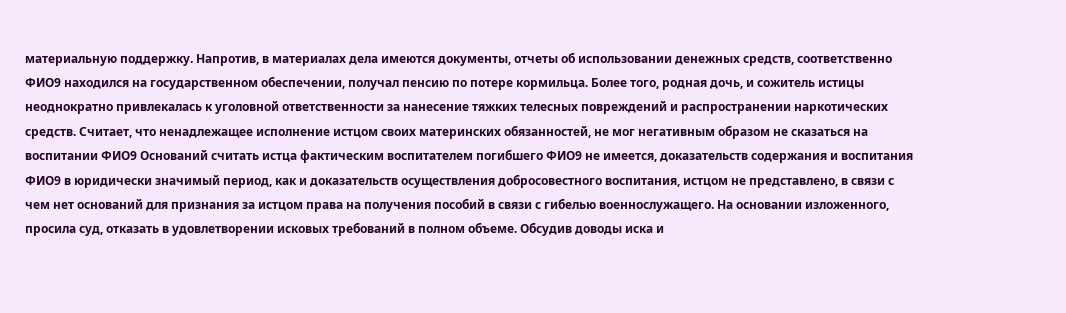материальную поддержку. Напротив, в материалах дела имеются документы, отчеты об использовании денежных средств, соответственно ФИО9 находился на государственном обеспечении, получал пенсию по потере кормильца. Более того, родная дочь, и сожитель истицы неоднократно привлекалась к уголовной ответственности за нанесение тяжких телесных повреждений и распространении наркотических средств. Считает, что ненадлежащее исполнение истцом своих материнских обязанностей, не мог негативным образом не сказаться на воспитании ФИО9 Оснований считать истца фактическим воспитателем погибшего ФИО9 не имеется, доказательств содержания и воспитания ФИО9 в юридически значимый период, как и доказательств осуществления добросовестного воспитания, истцом не представлено, в связи с чем нет оснований для признания за истцом права на получения пособий в связи с гибелью военнослужащего. На основании изложенного, просила суд, отказать в удовлетворении исковых требований в полном объеме. Обсудив доводы иска и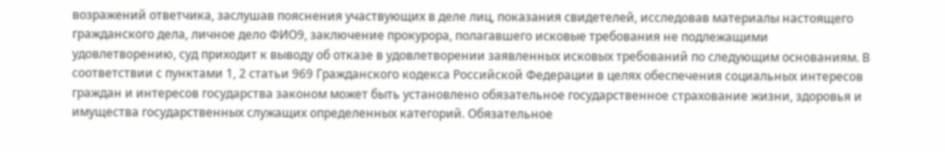возражений ответчика, заслушав пояснения участвующих в деле лиц, показания свидетелей, исследовав материалы настоящего гражданского дела, личное дело ФИО9, заключение прокурора, полагавшего исковые требования не подлежащими удовлетворению, суд приходит к выводу об отказе в удовлетворении заявленных исковых требований по следующим основаниям. В соответствии с пунктами 1, 2 статьи 969 Гражданского кодекса Российской Федерации в целях обеспечения социальных интересов граждан и интересов государства законом может быть установлено обязательное государственное страхование жизни, здоровья и имущества государственных служащих определенных категорий. Обязательное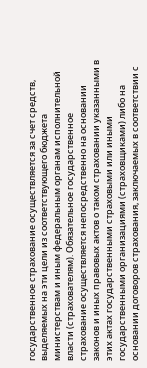государственное страхование осуществляется за счет средств, выделяемых на эти цели из соответствующего бюджета министерствам и иным федеральным органам исполнительной власти (страхователям). Обязательное государственное страхование осуществляется непосредственно на основании законов и иных правовых актов о таком страховании указанными в этих актах государственными страховыми или иными государственными организациями (страховщиками) либо на основании договоров страхования, заключаемых в соответствии с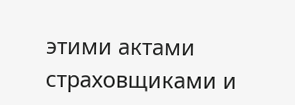этими актами страховщиками и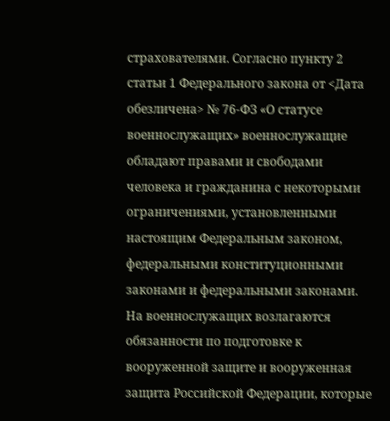страхователями. Согласно пункту 2 статьи 1 Федерального закона от <Дата обезличена> № 76-ФЗ «О статусе военнослужащих» военнослужащие обладают правами и свободами человека и гражданина с некоторыми ограничениями, установленными настоящим Федеральным законом, федеральными конституционными законами и федеральными законами. На военнослужащих возлагаются обязанности по подготовке к вооруженной защите и вооруженная защита Российской Федерации, которые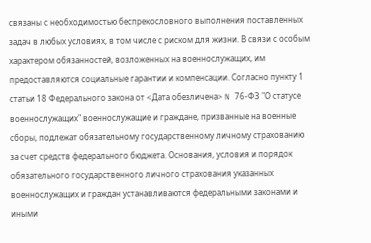связаны с необходимостью беспрекословного выполнения поставленных задач в любых условиях, в том числе с риском для жизни. В связи с особым характером обязанностей, возложенных на военнослужащих, им предоставляются социальные гарантии и компенсации. Согласно пункту 1 статьи 18 Федерального закона от <Дата обезличена> N 76-ФЗ "О статусе военнослужащих" военнослужащие и граждане, призванные на военные сборы, подлежат обязательному государственному личному страхованию за счет средств федерального бюджета. Основания, условия и порядок обязательного государственного личного страхования указанных военнослужащих и граждан устанавливаются федеральными законами и иными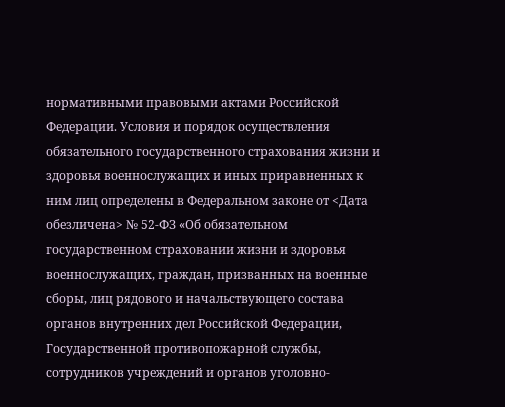нормативными правовыми актами Российской Федерации. Условия и порядок осуществления обязательного государственного страхования жизни и здоровья военнослужащих и иных приравненных к ним лиц определены в Федеральном законе от <Дата обезличена> № 52-ФЗ «Об обязательном государственном страховании жизни и здоровья военнослужащих, граждан, призванных на военные сборы, лиц рядового и начальствующего состава органов внутренних дел Российской Федерации, Государственной противопожарной службы, сотрудников учреждений и органов уголовно-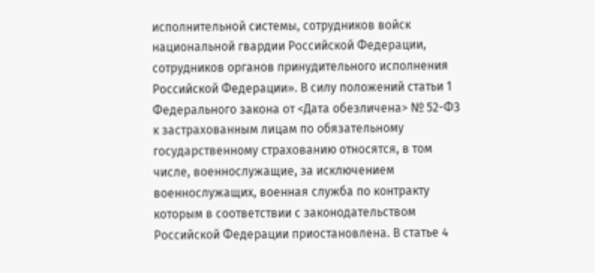исполнительной системы, сотрудников войск национальной гвардии Российской Федерации, сотрудников органов принудительного исполнения Российской Федерации». В силу положений статьи 1 Федерального закона от <Дата обезличена> № 52-ФЗ к застрахованным лицам по обязательному государственному страхованию относятся, в том числе, военнослужащие, за исключением военнослужащих, военная служба по контракту которым в соответствии с законодательством Российской Федерации приостановлена. В статье 4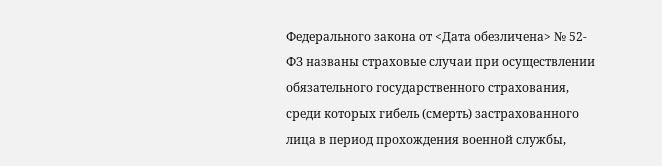Федерального закона от <Дата обезличена> № 52-ФЗ названы страховые случаи при осуществлении обязательного государственного страхования, среди которых гибель (смерть) застрахованного лица в период прохождения военной службы,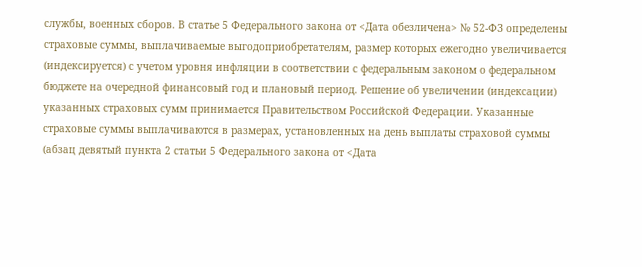службы, военных сборов. В статье 5 Федерального закона от <Дата обезличена> № 52-ФЗ определены страховые суммы, выплачиваемые выгодоприобретателям, размер которых ежегодно увеличивается (индексируется) с учетом уровня инфляции в соответствии с федеральным законом о федеральном бюджете на очередной финансовый год и плановый период. Решение об увеличении (индексации) указанных страховых сумм принимается Правительством Российской Федерации. Указанные страховые суммы выплачиваются в размерах, установленных на день выплаты страховой суммы (абзац девятый пункта 2 статьи 5 Федерального закона от <Дата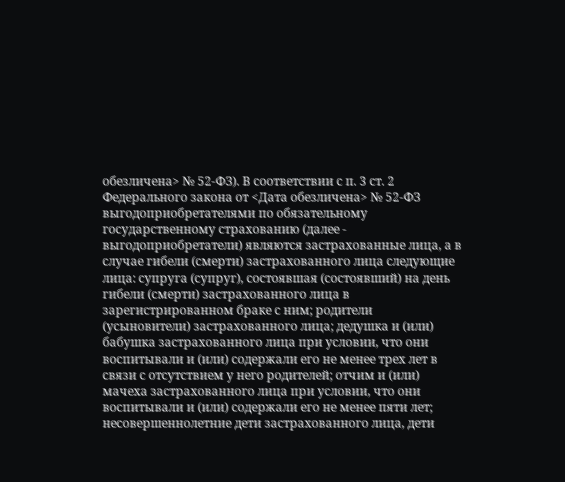обезличена> № 52-ФЗ). В соответствии с п. 3 ст. 2 Федерального закона от <Дата обезличена> № 52-ФЗ выгодоприобретателями по обязательному государственному страхованию (далее - выгодоприобретатели) являются застрахованные лица, а в случае гибели (смерти) застрахованного лица следующие лица: супруга (супруг), состоявшая (состоявший) на день гибели (смерти) застрахованного лица в зарегистрированном браке с ним; родители (усыновители) застрахованного лица; дедушка и (или) бабушка застрахованного лица при условии, что они воспитывали и (или) содержали его не менее трех лет в связи с отсутствием у него родителей; отчим и (или) мачеха застрахованного лица при условии, что они воспитывали и (или) содержали его не менее пяти лет; несовершеннолетние дети застрахованного лица, дети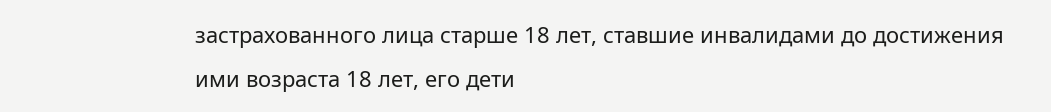застрахованного лица старше 18 лет, ставшие инвалидами до достижения ими возраста 18 лет, его дети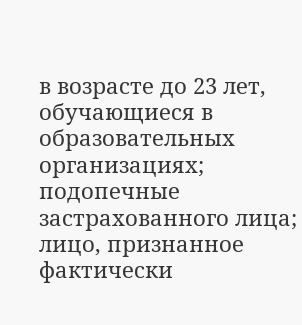в возрасте до 23 лет, обучающиеся в образовательных организациях; подопечные застрахованного лица; лицо, признанное фактически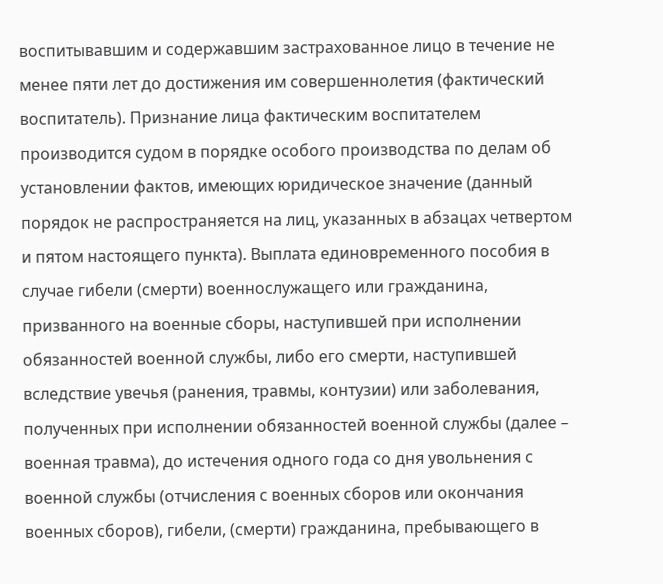воспитывавшим и содержавшим застрахованное лицо в течение не менее пяти лет до достижения им совершеннолетия (фактический воспитатель). Признание лица фактическим воспитателем производится судом в порядке особого производства по делам об установлении фактов, имеющих юридическое значение (данный порядок не распространяется на лиц, указанных в абзацах четвертом и пятом настоящего пункта). Выплата единовременного пособия в случае гибели (смерти) военнослужащего или гражданина, призванного на военные сборы, наступившей при исполнении обязанностей военной службы, либо его смерти, наступившей вследствие увечья (ранения, травмы, контузии) или заболевания, полученных при исполнении обязанностей военной службы (далее – военная травма), до истечения одного года со дня увольнения с военной службы (отчисления с военных сборов или окончания военных сборов), гибели, (смерти) гражданина, пребывающего в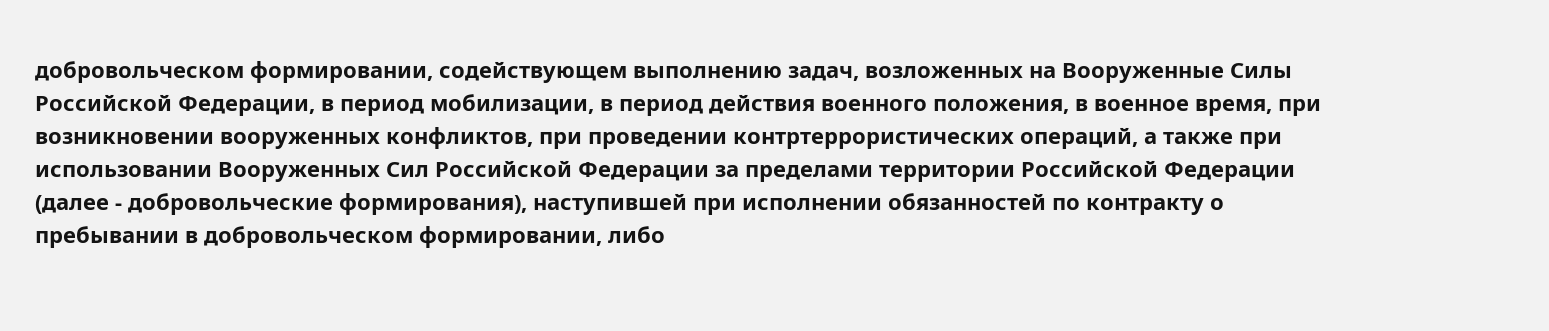добровольческом формировании, содействующем выполнению задач, возложенных на Вооруженные Силы Российской Федерации, в период мобилизации, в период действия военного положения, в военное время, при возникновении вооруженных конфликтов, при проведении контртеррористических операций, а также при использовании Вооруженных Сил Российской Федерации за пределами территории Российской Федерации (далее - добровольческие формирования), наступившей при исполнении обязанностей по контракту о пребывании в добровольческом формировании, либо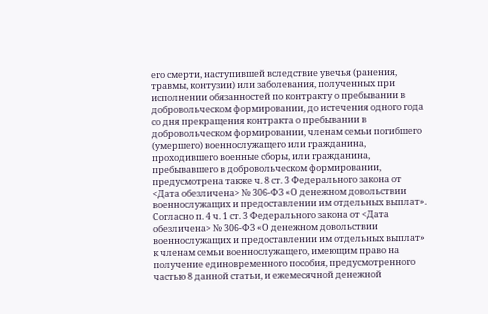его смерти, наступившей вследствие увечья (ранения, травмы, контузии) или заболевания, полученных при исполнении обязанностей по контракту о пребывании в добровольческом формировании, до истечения одного года со дня прекращения контракта о пребывании в добровольческом формировании, членам семьи погибшего (умершего) военнослужащего или гражданина, проходившего военные сборы, или гражданина, пребывавшего в добровольческом формировании, предусмотрена также ч. 8 ст. 3 Федерального закона от <Дата обезличена> № 306-ФЗ «О денежном довольствии военнослужащих и предоставлении им отдельных выплат». Согласно п. 4 ч. 1 ст. 3 Федерального закона от <Дата обезличена> № 306-ФЗ «О денежном довольствии военнослужащих и предоставлении им отдельных выплат» к членам семьи военнослужащего, имеющим право на получение единовременного пособия, предусмотренного частью 8 данной статьи, и ежемесячной денежной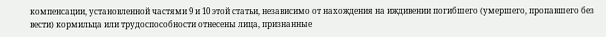компенсации, установленной частями 9 и 10 этой статьи, независимо от нахождения на иждивении погибшего (умершего, пропавшего без вести) кормильца или трудоспособности отнесены лица, признанные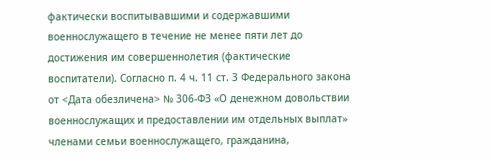фактически воспитывавшими и содержавшими военнослужащего в течение не менее пяти лет до достижения им совершеннолетия (фактические воспитатели). Согласно п. 4 ч. 11 ст. 3 Федерального закона от <Дата обезличена> № 306-ФЗ «О денежном довольствии военнослужащих и предоставлении им отдельных выплат» членами семьи военнослужащего, гражданина,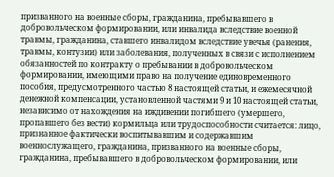призванного на военные сборы, гражданина, пребывавшего в добровольческом формировании, или инвалида вследствие военной травмы, гражданина, ставшего инвалидом вследствие увечья (ранения, травмы, контузии) или заболевания, полученных в связи с исполнением обязанностей по контракту о пребывании в добровольческом формировании, имеющими право на получение единовременного пособия, предусмотренного частью 8 настоящей статьи, и ежемесячной денежной компенсации, установленной частями 9 и 10 настоящей статьи, независимо от нахождения на иждивении погибшего (умершего, пропавшего без вести) кормильца или трудоспособности считается: лицо, признанное фактически воспитывавшим и содержавшим военнослужащего, гражданина, призванного на военные сборы, гражданина, пребывавшего в добровольческом формировании, или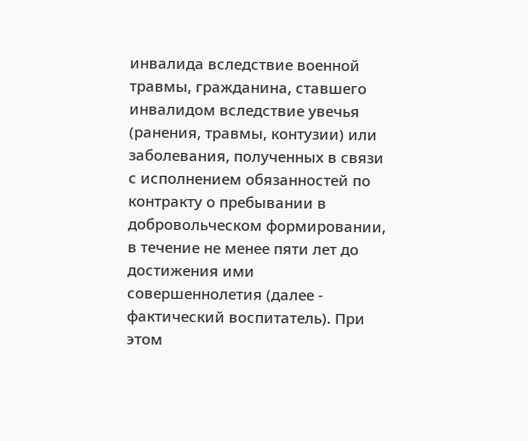инвалида вследствие военной травмы, гражданина, ставшего инвалидом вследствие увечья (ранения, травмы, контузии) или заболевания, полученных в связи с исполнением обязанностей по контракту о пребывании в добровольческом формировании, в течение не менее пяти лет до достижения ими совершеннолетия (далее - фактический воспитатель). При этом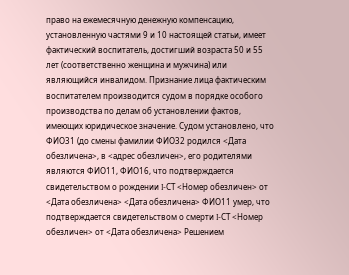право на ежемесячную денежную компенсацию, установленную частями 9 и 10 настоящей статьи, имеет фактический воспитатель, достигший возраста 50 и 55 лет (соответственно женщина и мужчина) или являющийся инвалидом. Признание лица фактическим воспитателем производится судом в порядке особого производства по делам об установлении фактов, имеющих юридическое значение. Судом установлено, что ФИО31 (до смены фамилии ФИО32 родился <Дата обезличена>, в <адрес обезличен>, его родителями являются ФИО11, ФИО16, что подтверждается свидетельством о рождении I-СТ <Номер обезличен> от <Дата обезличена> <Дата обезличена> ФИО11 умер, что подтверждается свидетельством о смерти I-СТ <Номер обезличен> от <Дата обезличена> Решением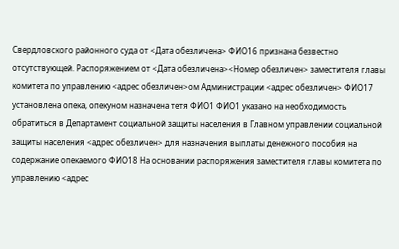Свердловского районного суда от <Дата обезличена> ФИО16 признана безвестно отсутствующей. Распоряжением от <Дата обезличена><Номер обезличен> заместителя главы комитета по управлению <адрес обезличен>ом Администрации <адрес обезличен> ФИО17 установлена опека, опекуном назначена тетя ФИО1 ФИО1 указано на необходимость обратиться в Департамент социальной защиты населения в Главном управлении социальной защиты населения <адрес обезличен> для назначения выплаты денежного пособия на содержание опекаемого ФИО18 На основании распоряжения заместителя главы комитета по управлению <адрес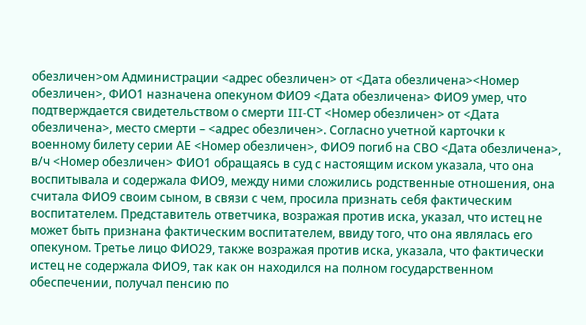обезличен>ом Администрации <адрес обезличен> от <Дата обезличена><Номер обезличен>, ФИО1 назначена опекуном ФИО9 <Дата обезличена> ФИО9 умер, что подтверждается свидетельством о смерти III-СТ <Номер обезличен> от <Дата обезличена>, место смерти – <адрес обезличен>. Согласно учетной карточки к военному билету серии АЕ <Номер обезличен>, ФИО9 погиб на СВО <Дата обезличена>, в/ч <Номер обезличен> ФИО1 обращаясь в суд с настоящим иском указала, что она воспитывала и содержала ФИО9, между ними сложились родственные отношения, она считала ФИО9 своим сыном, в связи с чем, просила признать себя фактическим воспитателем. Представитель ответчика, возражая против иска, указал, что истец не может быть признана фактическим воспитателем, ввиду того, что она являлась его опекуном. Третье лицо ФИО29, также возражая против иска, указала, что фактически истец не содержала ФИО9, так как он находился на полном государственном обеспечении, получал пенсию по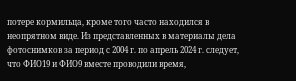потере кормильца, кроме того часто находился в неопрятном виде. Из представленных в материалы дела фотоснимков за период с 2004 г. по апрель 2024 г. следует, что ФИО19 и ФИО9 вместе проводили время,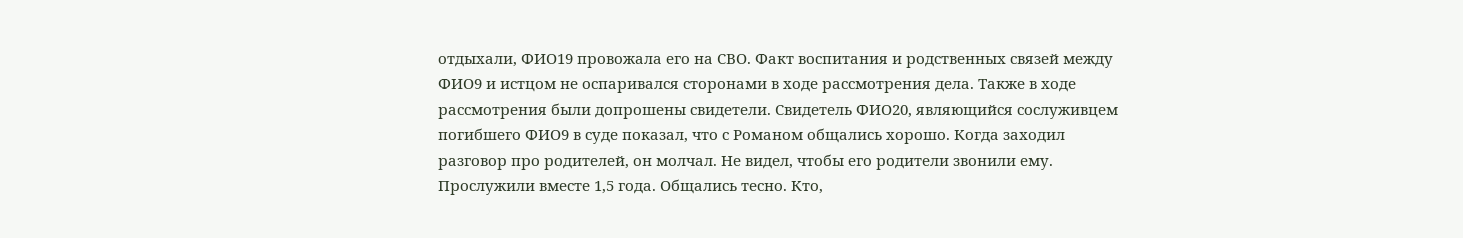отдыхали, ФИО19 провожала его на СВО. Факт воспитания и родственных связей между ФИО9 и истцом не оспаривался сторонами в ходе рассмотрения дела. Также в ходе рассмотрения были допрошены свидетели. Свидетель ФИО20, являющийся сослуживцем погибшего ФИО9 в суде показал, что с Романом общались хорошо. Когда заходил разговор про родителей, он молчал. Не видел, чтобы его родители звонили ему. Прослужили вместе 1,5 года. Общались тесно. Кто,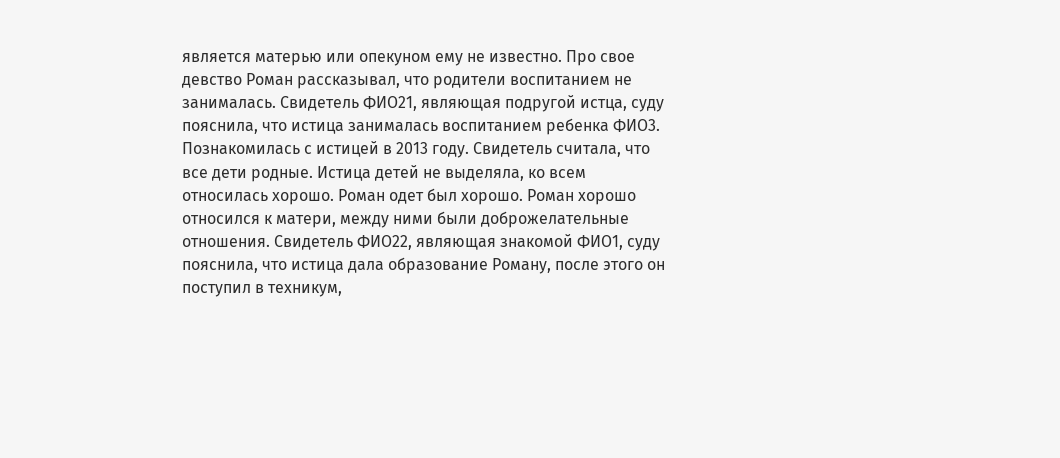является матерью или опекуном ему не известно. Про свое девство Роман рассказывал, что родители воспитанием не занималась. Свидетель ФИО21, являющая подругой истца, суду пояснила, что истица занималась воспитанием ребенка ФИО3. Познакомилась с истицей в 2013 году. Свидетель считала, что все дети родные. Истица детей не выделяла, ко всем относилась хорошо. Роман одет был хорошо. Роман хорошо относился к матери, между ними были доброжелательные отношения. Свидетель ФИО22, являющая знакомой ФИО1, суду пояснила, что истица дала образование Роману, после этого он поступил в техникум,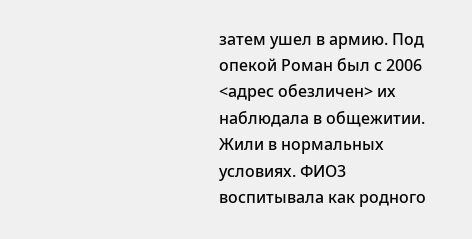затем ушел в армию. Под опекой Роман был с 2006 <адрес обезличен> их наблюдала в общежитии. Жили в нормальных условиях. ФИО3 воспитывала как родного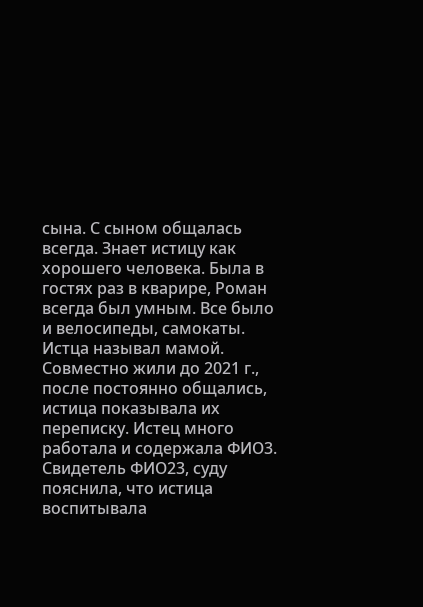сына. С сыном общалась всегда. Знает истицу как хорошего человека. Была в гостях раз в кварире, Роман всегда был умным. Все было и велосипеды, самокаты. Истца называл мамой. Совместно жили до 2021 г., после постоянно общались, истица показывала их переписку. Истец много работала и содержала ФИО3. Свидетель ФИО23, суду пояснила, что истица воспитывала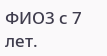ФИО3 с 7 лет.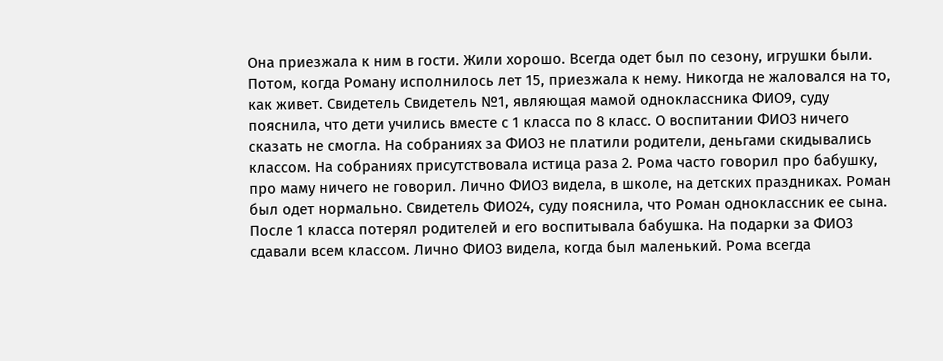Она приезжала к ним в гости. Жили хорошо. Всегда одет был по сезону, игрушки были. Потом, когда Роману исполнилось лет 15, приезжала к нему. Никогда не жаловался на то, как живет. Свидетель Свидетель №1, являющая мамой одноклассника ФИО9, суду пояснила, что дети учились вместе с 1 класса по 8 класс. О воспитании ФИО3 ничего сказать не смогла. На собраниях за ФИО3 не платили родители, деньгами скидывались классом. На собраниях присутствовала истица раза 2. Рома часто говорил про бабушку, про маму ничего не говорил. Лично ФИО3 видела, в школе, на детских праздниках. Роман был одет нормально. Свидетель ФИО24, суду пояснила, что Роман одноклассник ее сына. После 1 класса потерял родителей и его воспитывала бабушка. На подарки за ФИО3 сдавали всем классом. Лично ФИО3 видела, когда был маленький. Рома всегда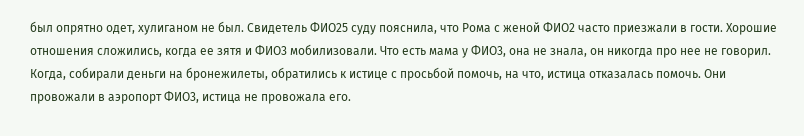был опрятно одет, хулиганом не был. Свидетель ФИО25 суду пояснила, что Рома с женой ФИО2 часто приезжали в гости. Хорошие отношения сложились, когда ее зятя и ФИО3 мобилизовали. Что есть мама у ФИО3, она не знала, он никогда про нее не говорил. Когда, собирали деньги на бронежилеты, обратились к истице с просьбой помочь, на что, истица отказалась помочь. Они провожали в аэропорт ФИО3, истица не провожала его.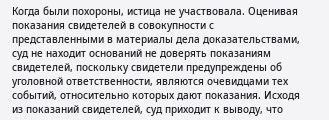Когда были похороны, истица не участвовала. Оценивая показания свидетелей в совокупности с представленными в материалы дела доказательствами, суд не находит оснований не доверять показаниям свидетелей, поскольку свидетели предупреждены об уголовной ответственности, являются очевидцами тех событий, относительно которых дают показания. Исходя из показаний свидетелей, суд приходит к выводу, что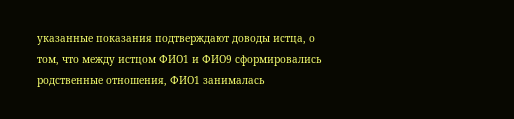указанные показания подтверждают доводы истца, о том, что между истцом ФИО1 и ФИО9 сформировались родственные отношения, ФИО1 занималась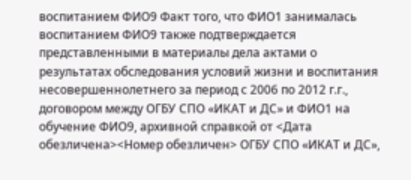воспитанием ФИО9 Факт того, что ФИО1 занималась воспитанием ФИО9 также подтверждается представленными в материалы дела актами о результатах обследования условий жизни и воспитания несовершеннолетнего за период с 2006 по 2012 г.г., договором между ОГБУ СПО «ИКАТ и ДС» и ФИО1 на обучение ФИО9, архивной справкой от <Дата обезличена><Номер обезличен> ОГБУ СПО «ИКАТ и ДС»,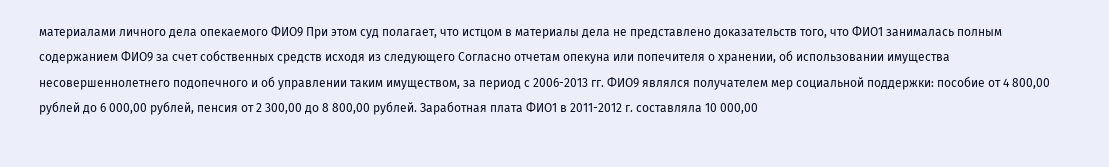материалами личного дела опекаемого ФИО9 При этом суд полагает, что истцом в материалы дела не представлено доказательств того, что ФИО1 занималась полным содержанием ФИО9 за счет собственных средств исходя из следующего Согласно отчетам опекуна или попечителя о хранении, об использовании имущества несовершеннолетнего подопечного и об управлении таким имуществом, за период с 2006-2013 гг. ФИО9 являлся получателем мер социальной поддержки: пособие от 4 800,00 рублей до 6 000,00 рублей, пенсия от 2 300,00 до 8 800,00 рублей. Заработная плата ФИО1 в 2011-2012 г. составляла 10 000,00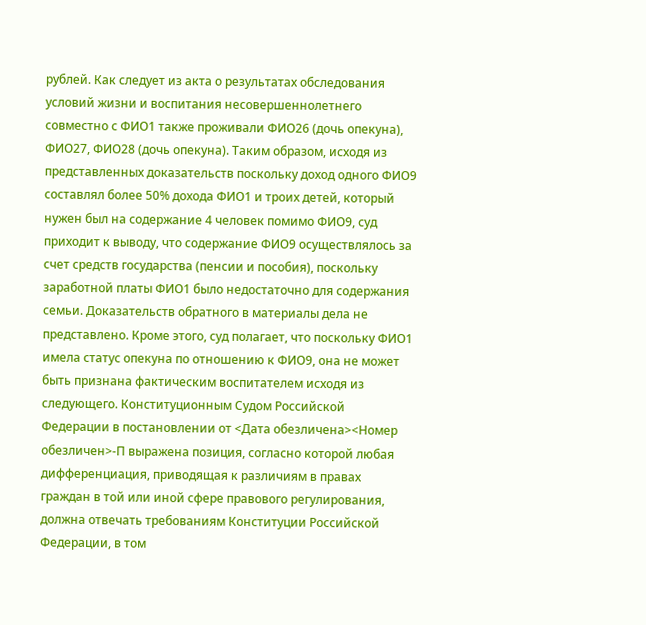рублей. Как следует из акта о результатах обследования условий жизни и воспитания несовершеннолетнего совместно с ФИО1 также проживали ФИО26 (дочь опекуна), ФИО27, ФИО28 (дочь опекуна). Таким образом, исходя из представленных доказательств поскольку доход одного ФИО9 составлял более 50% дохода ФИО1 и троих детей, который нужен был на содержание 4 человек помимо ФИО9, суд приходит к выводу, что содержание ФИО9 осуществлялось за счет средств государства (пенсии и пособия), поскольку заработной платы ФИО1 было недостаточно для содержания семьи. Доказательств обратного в материалы дела не представлено. Кроме этого, суд полагает, что поскольку ФИО1 имела статус опекуна по отношению к ФИО9, она не может быть признана фактическим воспитателем исходя из следующего. Конституционным Судом Российской Федерации в постановлении от <Дата обезличена><Номер обезличен>-П выражена позиция, согласно которой любая дифференциация, приводящая к различиям в правах граждан в той или иной сфере правового регулирования, должна отвечать требованиям Конституции Российской Федерации, в том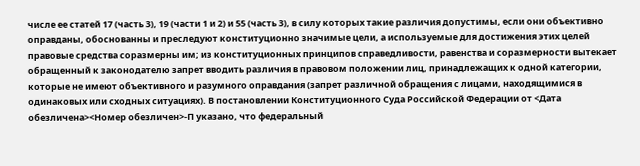числе ее статей 17 (часть 3), 19 (части 1 и 2) и 55 (часть 3), в силу которых такие различия допустимы, если они объективно оправданы, обоснованны и преследуют конституционно значимые цели, а используемые для достижения этих целей правовые средства соразмерны им; из конституционных принципов справедливости, равенства и соразмерности вытекает обращенный к законодателю запрет вводить различия в правовом положении лиц, принадлежащих к одной категории, которые не имеют объективного и разумного оправдания (запрет различной обращения с лицами, находящимися в одинаковых или сходных ситуациях). В постановлении Конституционного Суда Российской Федерации от <Дата обезличена><Номер обезличен>-П указано, что федеральный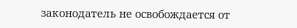законодатель не освобождается от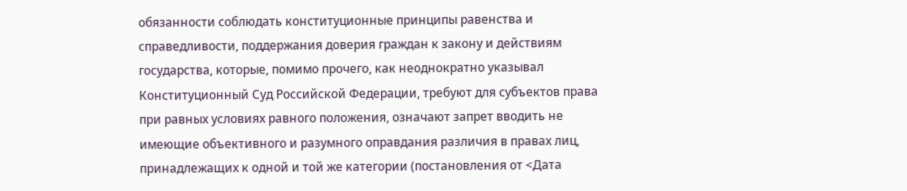обязанности соблюдать конституционные принципы равенства и справедливости, поддержания доверия граждан к закону и действиям государства, которые, помимо прочего, как неоднократно указывал Конституционный Суд Российской Федерации, требуют для субъектов права при равных условиях равного положения, означают запрет вводить не имеющие объективного и разумного оправдания различия в правах лиц, принадлежащих к одной и той же категории (постановления от <Дата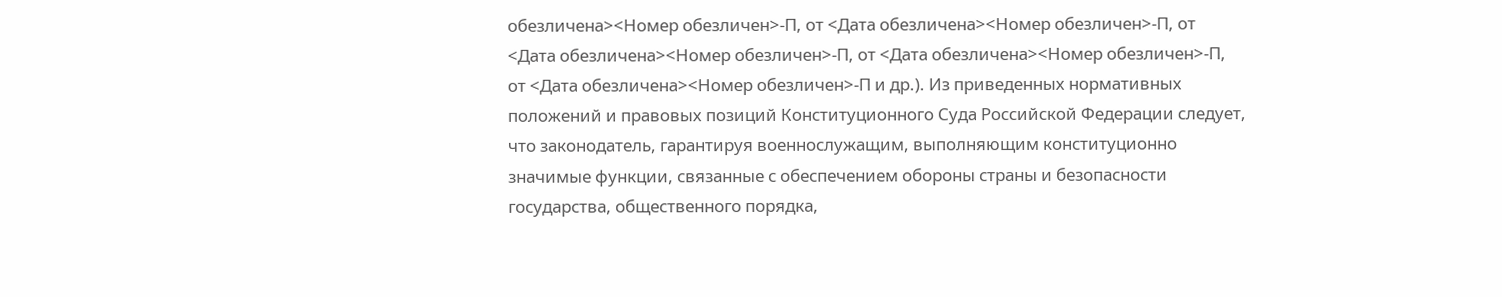обезличена><Номер обезличен>-П, от <Дата обезличена><Номер обезличен>-П, от <Дата обезличена><Номер обезличен>-П, от <Дата обезличена><Номер обезличен>-П, от <Дата обезличена><Номер обезличен>-П и др.). Из приведенных нормативных положений и правовых позиций Конституционного Суда Российской Федерации следует, что законодатель, гарантируя военнослужащим, выполняющим конституционно значимые функции, связанные с обеспечением обороны страны и безопасности государства, общественного порядка,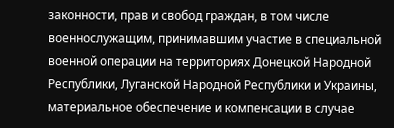законности, прав и свобод граждан, в том числе военнослужащим, принимавшим участие в специальной военной операции на территориях Донецкой Народной Республики, Луганской Народной Республики и Украины, материальное обеспечение и компенсации в случае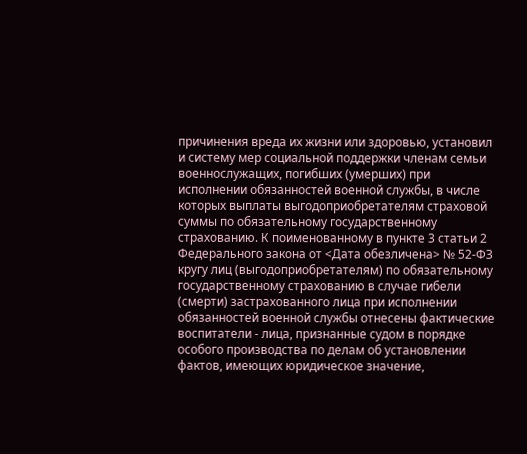причинения вреда их жизни или здоровью, установил и систему мер социальной поддержки членам семьи военнослужащих, погибших (умерших) при исполнении обязанностей военной службы, в числе которых выплаты выгодоприобретателям страховой суммы по обязательному государственному страхованию. К поименованному в пункте 3 статьи 2 Федерального закона от <Дата обезличена> № 52-ФЗ кругу лиц (выгодоприобретателям) по обязательному государственному страхованию в случае гибели (смерти) застрахованного лица при исполнении обязанностей военной службы отнесены фактические воспитатели - лица, признанные судом в порядке особого производства по делам об установлении фактов, имеющих юридическое значение,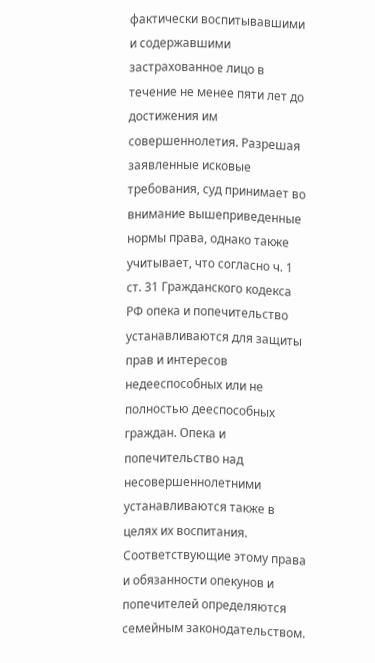фактически воспитывавшими и содержавшими застрахованное лицо в течение не менее пяти лет до достижения им совершеннолетия. Разрешая заявленные исковые требования, суд принимает во внимание вышеприведенные нормы права, однако также учитывает, что согласно ч. 1 ст. 31 Гражданского кодекса РФ опека и попечительство устанавливаются для защиты прав и интересов недееспособных или не полностью дееспособных граждан. Опека и попечительство над несовершеннолетними устанавливаются также в целях их воспитания. Соответствующие этому права и обязанности опекунов и попечителей определяются семейным законодательством.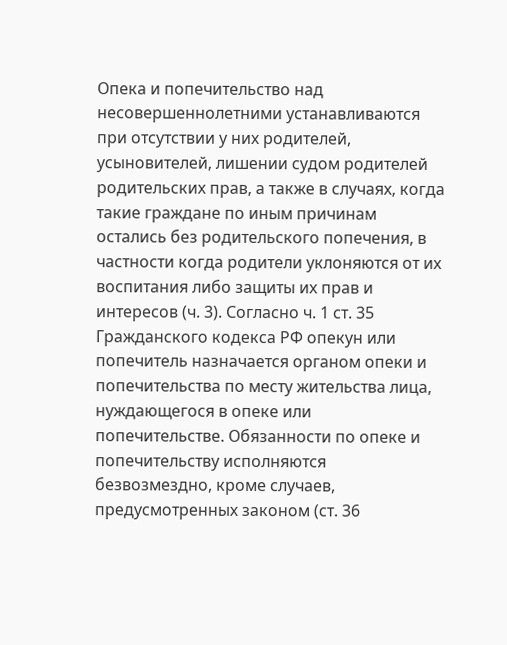Опека и попечительство над несовершеннолетними устанавливаются при отсутствии у них родителей, усыновителей, лишении судом родителей родительских прав, а также в случаях, когда такие граждане по иным причинам остались без родительского попечения, в частности когда родители уклоняются от их воспитания либо защиты их прав и интересов (ч. 3). Согласно ч. 1 ст. 35 Гражданского кодекса РФ опекун или попечитель назначается органом опеки и попечительства по месту жительства лица, нуждающегося в опеке или попечительстве. Обязанности по опеке и попечительству исполняются безвозмездно, кроме случаев, предусмотренных законом (ст. 36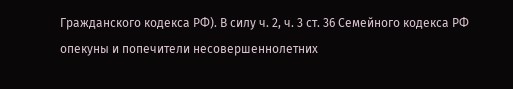Гражданского кодекса РФ). В силу ч. 2, ч. 3 ст. 36 Семейного кодекса РФ опекуны и попечители несовершеннолетних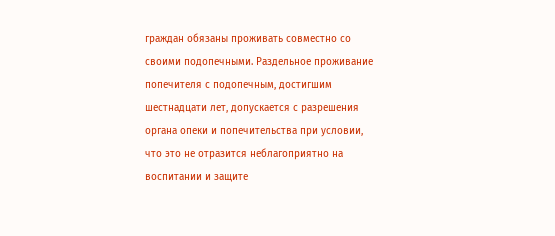граждан обязаны проживать совместно со своими подопечными. Раздельное проживание попечителя с подопечным, достигшим шестнадцати лет, допускается с разрешения органа опеки и попечительства при условии, что это не отразится неблагоприятно на воспитании и защите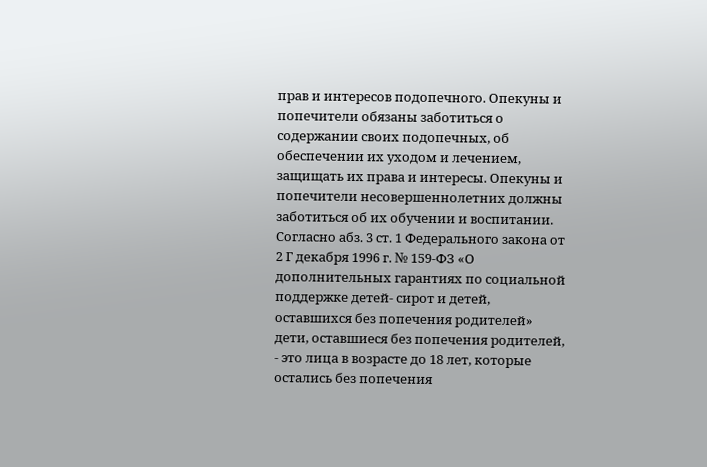прав и интересов подопечного. Опекуны и попечители обязаны заботиться о содержании своих подопечных, об обеспечении их уходом и лечением, защищать их права и интересы. Опекуны и попечители несовершеннолетних должны заботиться об их обучении и воспитании. Согласно абз. 3 ст. 1 Федерального закона от 2 Г декабря 1996 г. № 159-ФЗ «О дополнительных гарантиях по социальной поддержке детей- сирот и детей, оставшихся без попечения родителей» дети, оставшиеся без попечения родителей, - это лица в возрасте до 18 лет, которые остались без попечения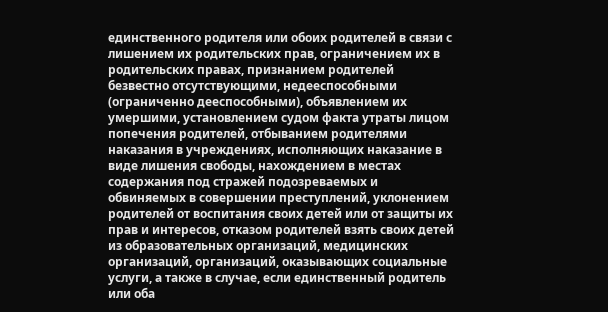единственного родителя или обоих родителей в связи с лишением их родительских прав, ограничением их в родительских правах, признанием родителей безвестно отсутствующими, недееспособными (ограниченно дееспособными), объявлением их умершими, установлением судом факта утраты лицом попечения родителей, отбыванием родителями наказания в учреждениях, исполняющих наказание в виде лишения свободы, нахождением в местах содержания под стражей подозреваемых и обвиняемых в совершении преступлений, уклонением родителей от воспитания своих детей или от защиты их прав и интересов, отказом родителей взять своих детей из образовательных организаций, медицинских организаций, организаций, оказывающих социальные услуги, а также в случае, если единственный родитель или оба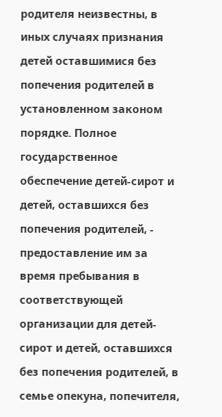родителя неизвестны, в иных случаях признания детей оставшимися без попечения родителей в установленном законом порядке. Полное государственное обеспечение детей-сирот и детей, оставшихся без попечения родителей, - предоставление им за время пребывания в соответствующей организации для детей-сирот и детей, оставшихся без попечения родителей, в семье опекуна, попечителя,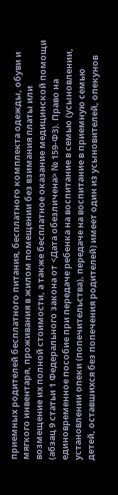приемных родителей бесплатного питания, бесплатного комплекта одежды, обуви и мягкого инвентаря, проживания в жилом помещении без взимания платы или возмещение их полной стоимости, а также бесплатное оказание медицинской помощи (абзац 9 статьи 1 Федерального закона от <Дата обезличена> № 159-ФЗ). Право на единовременное пособие при передаче ребенка на воспитание в семью (усыновлении, установлении опеки (попечительства), передаче на воспитание в приемную семью детей, оставшихся без попечения родителей) имеет один из усыновителей, опекунов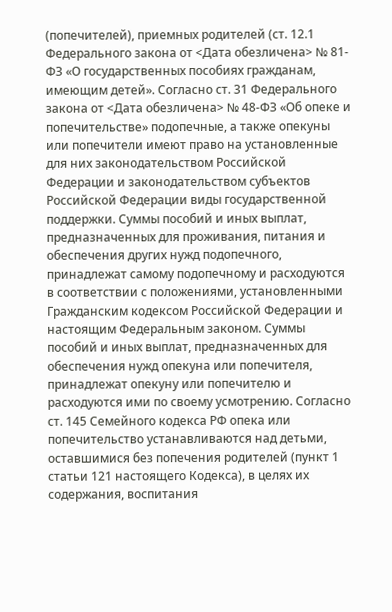(попечителей), приемных родителей (ст. 12.1 Федерального закона от <Дата обезличена> № 81-ФЗ «О государственных пособиях гражданам, имеющим детей». Согласно ст. 31 Федерального закона от <Дата обезличена> № 48-ФЗ «Об опеке и попечительстве» подопечные, а также опекуны или попечители имеют право на установленные для них законодательством Российской Федерации и законодательством субъектов Российской Федерации виды государственной поддержки. Суммы пособий и иных выплат, предназначенных для проживания, питания и обеспечения других нужд подопечного, принадлежат самому подопечному и расходуются в соответствии с положениями, установленными Гражданским кодексом Российской Федерации и настоящим Федеральным законом. Суммы пособий и иных выплат, предназначенных для обеспечения нужд опекуна или попечителя, принадлежат опекуну или попечителю и расходуются ими по своему усмотрению. Согласно ст. 145 Семейного кодекса РФ опека или попечительство устанавливаются над детьми, оставшимися без попечения родителей (пункт 1 статьи 121 настоящего Кодекса), в целях их содержания, воспитания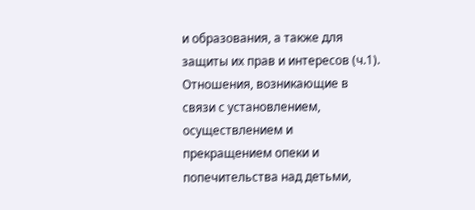и образования, а также для защиты их прав и интересов (ч.1). Отношения, возникающие в связи с установлением, осуществлением и прекращением опеки и попечительства над детьми,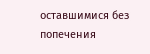оставшимися без попечения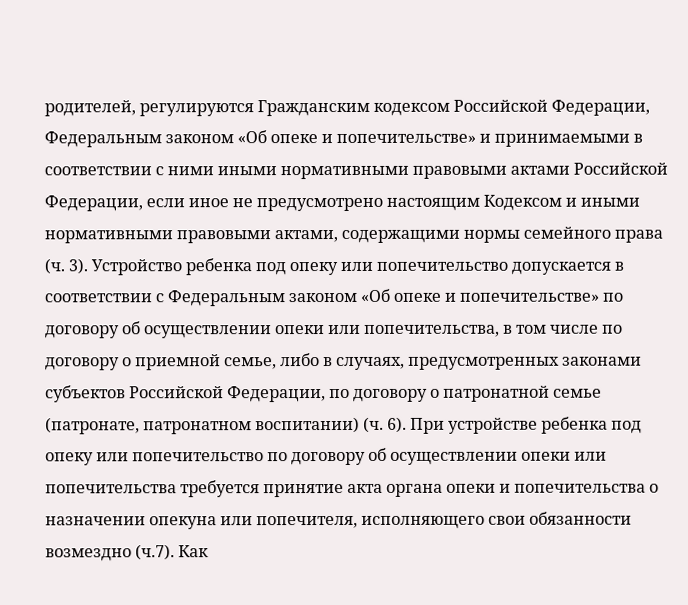родителей, регулируются Гражданским кодексом Российской Федерации, Федеральным законом «Об опеке и попечительстве» и принимаемыми в соответствии с ними иными нормативными правовыми актами Российской Федерации, если иное не предусмотрено настоящим Кодексом и иными нормативными правовыми актами, содержащими нормы семейного права (ч. 3). Устройство ребенка под опеку или попечительство допускается в соответствии с Федеральным законом «Об опеке и попечительстве» по договору об осуществлении опеки или попечительства, в том числе по договору о приемной семье, либо в случаях, предусмотренных законами субъектов Российской Федерации, по договору о патронатной семье (патронате, патронатном воспитании) (ч. 6). При устройстве ребенка под опеку или попечительство по договору об осуществлении опеки или попечительства требуется принятие акта органа опеки и попечительства о назначении опекуна или попечителя, исполняющего свои обязанности возмездно (ч.7). Как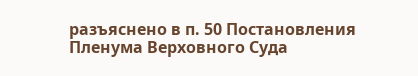разъяснено в п. 50 Постановления Пленума Верховного Суда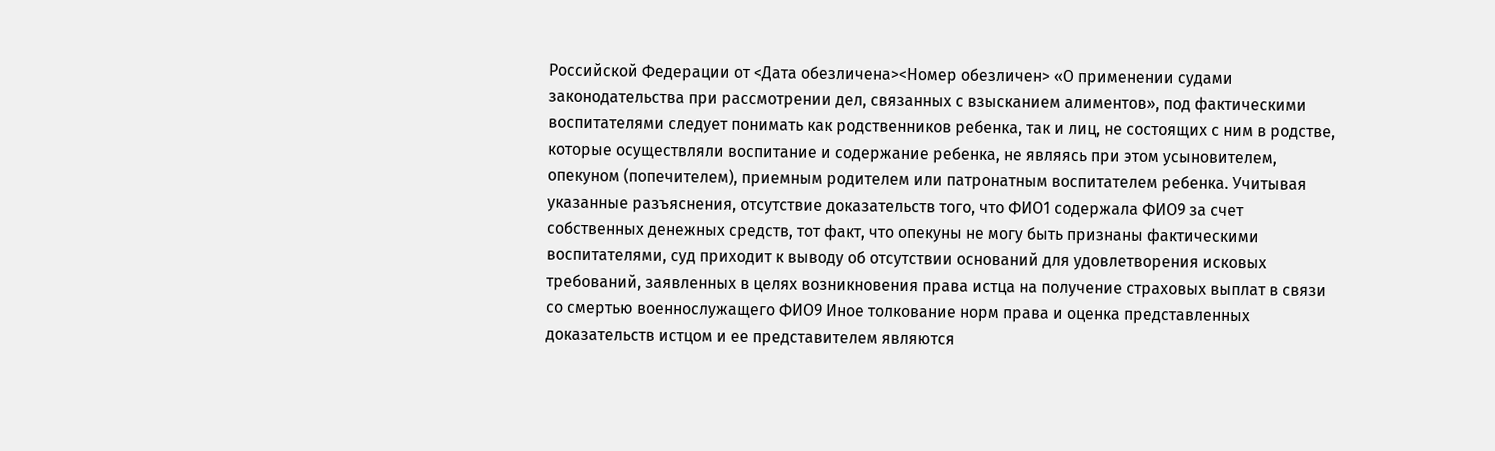Российской Федерации от <Дата обезличена><Номер обезличен> «О применении судами законодательства при рассмотрении дел, связанных с взысканием алиментов», под фактическими воспитателями следует понимать как родственников ребенка, так и лиц, не состоящих с ним в родстве, которые осуществляли воспитание и содержание ребенка, не являясь при этом усыновителем, опекуном (попечителем), приемным родителем или патронатным воспитателем ребенка. Учитывая указанные разъяснения, отсутствие доказательств того, что ФИО1 содержала ФИО9 за счет собственных денежных средств, тот факт, что опекуны не могу быть признаны фактическими воспитателями, суд приходит к выводу об отсутствии оснований для удовлетворения исковых требований, заявленных в целях возникновения права истца на получение страховых выплат в связи со смертью военнослужащего ФИО9 Иное толкование норм права и оценка представленных доказательств истцом и ее представителем являются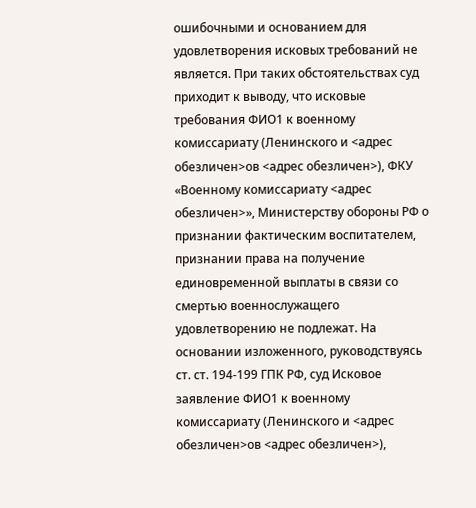ошибочными и основанием для удовлетворения исковых требований не является. При таких обстоятельствах суд приходит к выводу, что исковые требования ФИО1 к военному комиссариату (Ленинского и <адрес обезличен>ов <адрес обезличен>), ФКУ «Военному комиссариату <адрес обезличен>», Министерству обороны РФ о признании фактическим воспитателем, признании права на получение единовременной выплаты в связи со смертью военнослужащего удовлетворению не подлежат. На основании изложенного, руководствуясь ст. ст. 194-199 ГПК РФ, суд Исковое заявление ФИО1 к военному комиссариату (Ленинского и <адрес обезличен>ов <адрес обезличен>),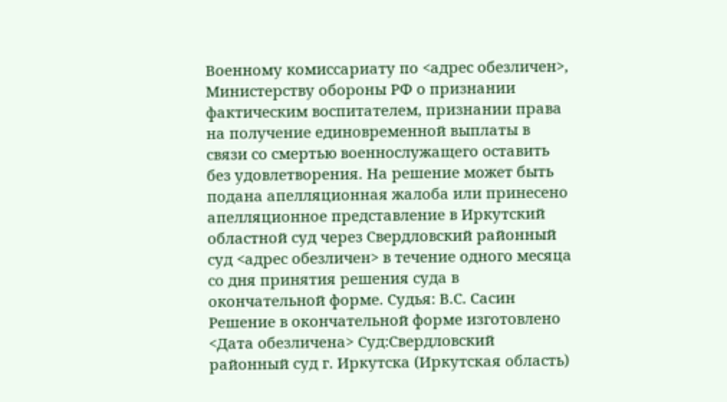Военному комиссариату по <адрес обезличен>, Министерству обороны РФ о признании фактическим воспитателем, признании права на получение единовременной выплаты в связи со смертью военнослужащего оставить без удовлетворения. На решение может быть подана апелляционная жалоба или принесено апелляционное представление в Иркутский областной суд через Свердловский районный суд <адрес обезличен> в течение одного месяца со дня принятия решения суда в окончательной форме. Судья: В.С. Сасин Решение в окончательной форме изготовлено <Дата обезличена> Суд:Свердловский районный суд г. Иркутска (Иркутская область)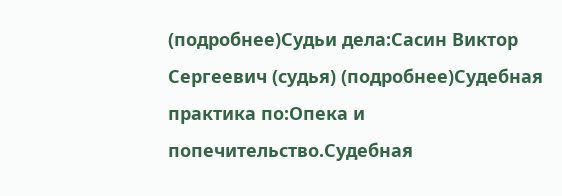(подробнее)Судьи дела:Сасин Виктор Сергеевич (судья) (подробнее)Судебная практика по:Опека и попечительство.Судебная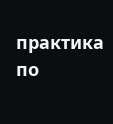практика по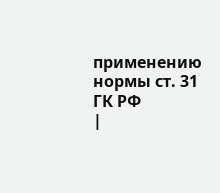применению нормы ст. 31 ГК РФ
|